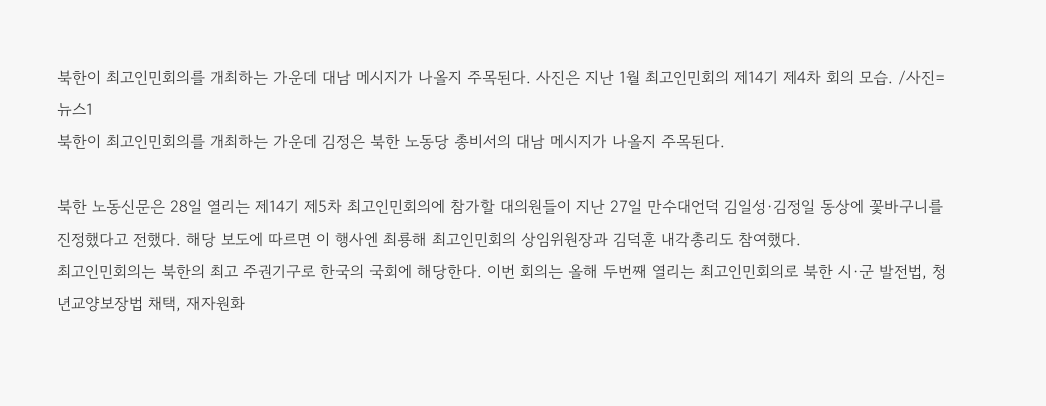북한이 최고인민회의를 개최하는 가운데 대남 메시지가 나올지 주목된다. 사진은 지난 1월 최고인민회의 제14기 제4차 회의 모습. /사진=뉴스1
북한이 최고인민회의를 개최하는 가운데 김정은 북한 노동당 총비서의 대남 메시지가 나올지 주목된다.

북한 노동신문은 28일 열리는 제14기 제5차 최고인민회의에 참가할 대의원들이 지난 27일 만수대언덕 김일성·김정일 동상에 꽃바구니를 진정했다고 전했다. 해당 보도에 따르면 이 행사엔 최룡해 최고인민회의 상임위원장과 김덕훈 내각총리도 참여했다.
최고인민회의는 북한의 최고 주권기구로 한국의 국회에 해당한다. 이번 회의는 올해 두번째 열리는 최고인민회의로 북한 시·군 발전법, 청년교양보장법 채택, 재자원화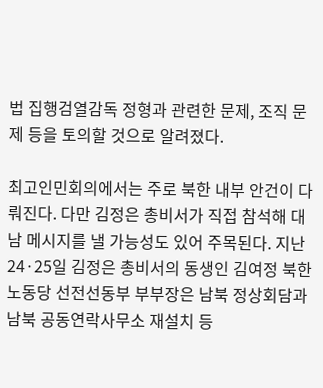법 집행검열감독 정형과 관련한 문제, 조직 문제 등을 토의할 것으로 알려졌다.

최고인민회의에서는 주로 북한 내부 안건이 다뤄진다. 다만 김정은 총비서가 직접 참석해 대남 메시지를 낼 가능성도 있어 주목된다. 지난 24·25일 김정은 총비서의 동생인 김여정 북한 노동당 선전선동부 부부장은 남북 정상회담과 남북 공동연락사무소 재설치 등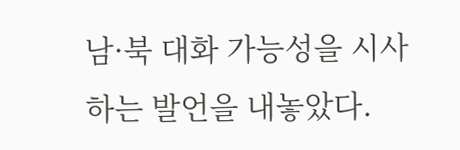남·북 대화 가능성을 시사하는 발언을 내놓았다.